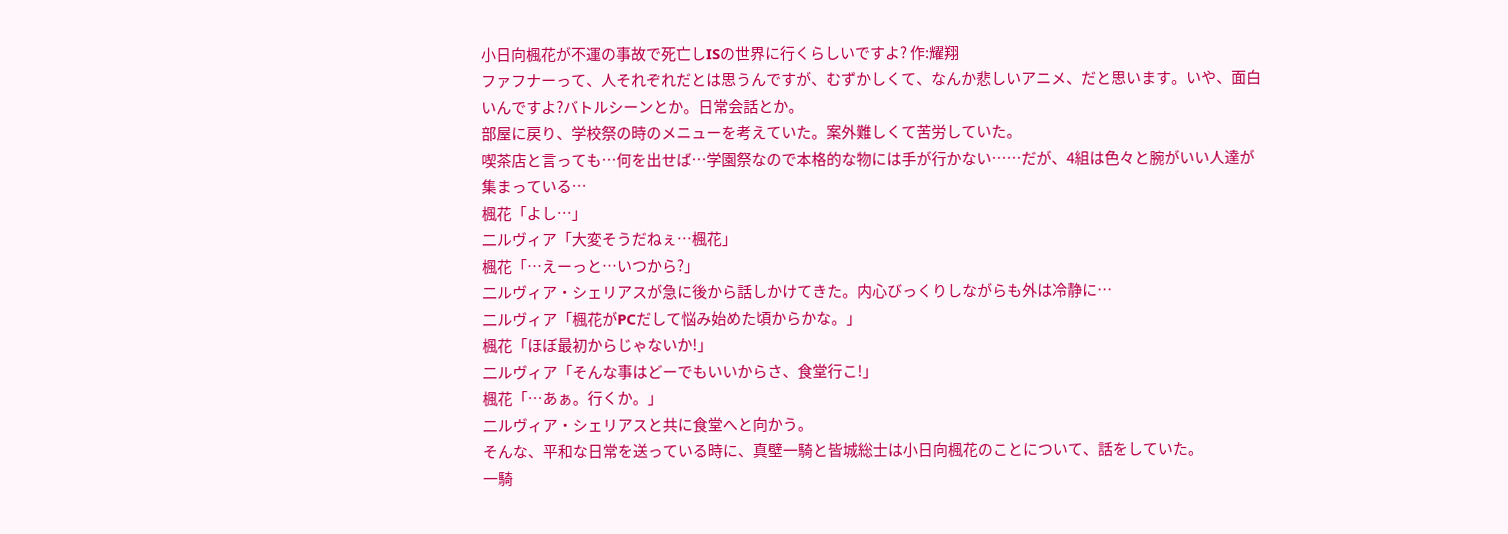小日向楓花が不運の事故で死亡しISの世界に行くらしいですよ? 作:耀翔
ファフナーって、人それぞれだとは思うんですが、むずかしくて、なんか悲しいアニメ、だと思います。いや、面白いんですよ?バトルシーンとか。日常会話とか。
部屋に戻り、学校祭の時のメニューを考えていた。案外難しくて苦労していた。
喫茶店と言っても…何を出せば…学園祭なので本格的な物には手が行かない……だが、4組は色々と腕がいい人達が集まっている…
楓花「よし…」
二ルヴィア「大変そうだねぇ…楓花」
楓花「…えーっと…いつから?」
二ルヴィア・シェリアスが急に後から話しかけてきた。内心びっくりしながらも外は冷静に…
二ルヴィア「楓花がPCだして悩み始めた頃からかな。」
楓花「ほぼ最初からじゃないか!」
二ルヴィア「そんな事はどーでもいいからさ、食堂行こ!」
楓花「…あぁ。行くか。」
二ルヴィア・シェリアスと共に食堂へと向かう。
そんな、平和な日常を送っている時に、真壁一騎と皆城総士は小日向楓花のことについて、話をしていた。
一騎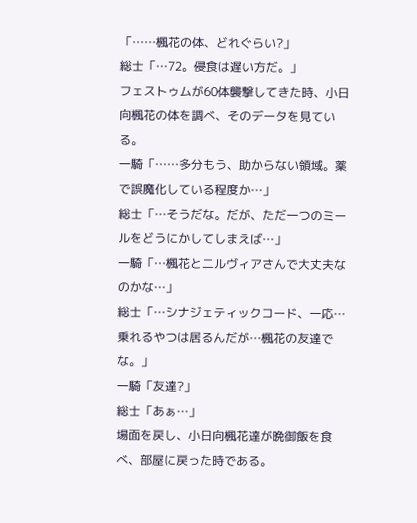「……楓花の体、どれぐらい?」
総士「…72。侵食は遅い方だ。」
フェストゥムが60体襲撃してきた時、小日向楓花の体を調べ、そのデータを見ている。
一騎「……多分もう、助からない領域。薬で誤魔化している程度か…」
総士「…そうだな。だが、ただ一つのミールをどうにかしてしまえば…」
一騎「…楓花と二ルヴィアさんで大丈夫なのかな…」
総士「…シナジェティックコード、一応…乗れるやつは居るんだが…楓花の友達でな。」
一騎「友達?」
総士「あぁ…」
場面を戻し、小日向楓花達が晩御飯を食べ、部屋に戻った時である。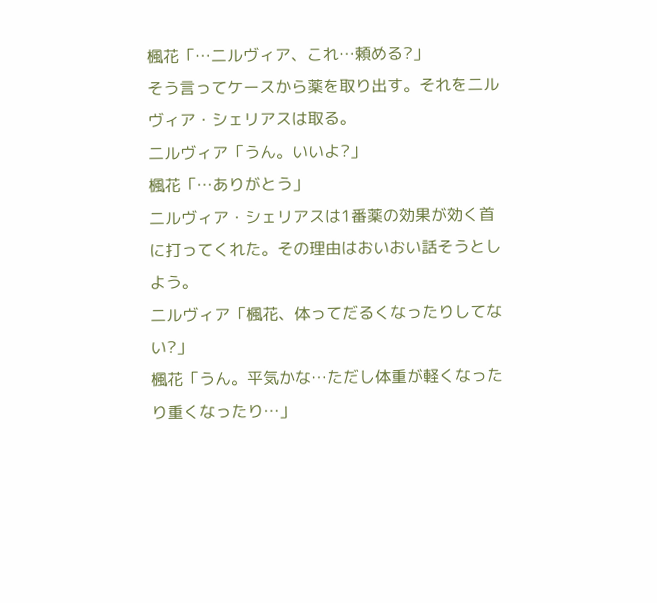楓花「…二ルヴィア、これ…頼める?」
そう言ってケースから薬を取り出す。それを二ルヴィア・シェリアスは取る。
二ルヴィア「うん。いいよ?」
楓花「…ありがとう」
二ルヴィア・シェリアスは1番薬の効果が効く首に打ってくれた。その理由はおいおい話そうとしよう。
二ルヴィア「楓花、体ってだるくなったりしてない?」
楓花「うん。平気かな…ただし体重が軽くなったり重くなったり…」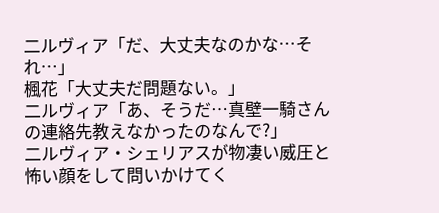二ルヴィア「だ、大丈夫なのかな…それ…」
楓花「大丈夫だ問題ない。」
二ルヴィア「あ、そうだ…真壁一騎さんの連絡先教えなかったのなんで?」
二ルヴィア・シェリアスが物凄い威圧と怖い顔をして問いかけてく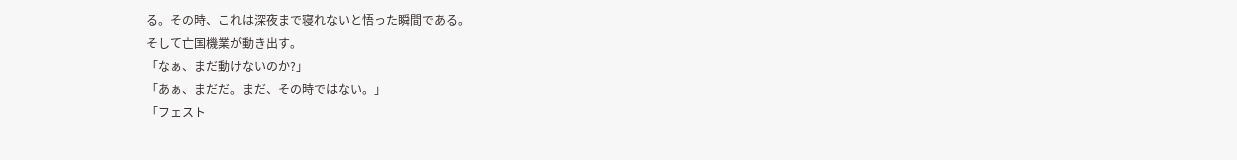る。その時、これは深夜まで寝れないと悟った瞬間である。
そして亡国機業が動き出す。
「なぁ、まだ動けないのか?」
「あぁ、まだだ。まだ、その時ではない。」
「フェスト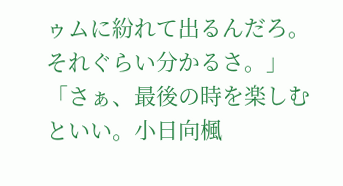ゥムに紛れて出るんだろ。それぐらい分かるさ。」
「さぁ、最後の時を楽しむといい。小日向楓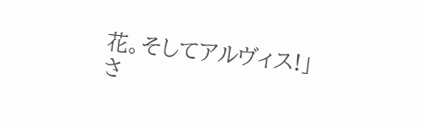花。そしてアルヴィス!」
さ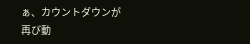ぁ、カウントダウンが再び動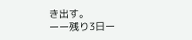き出す。
ーー残り3日ー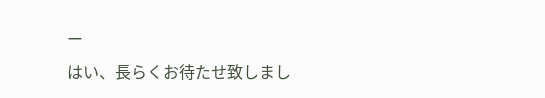ー
はい、長らくお待たせ致しまし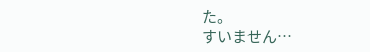た。
すいません…